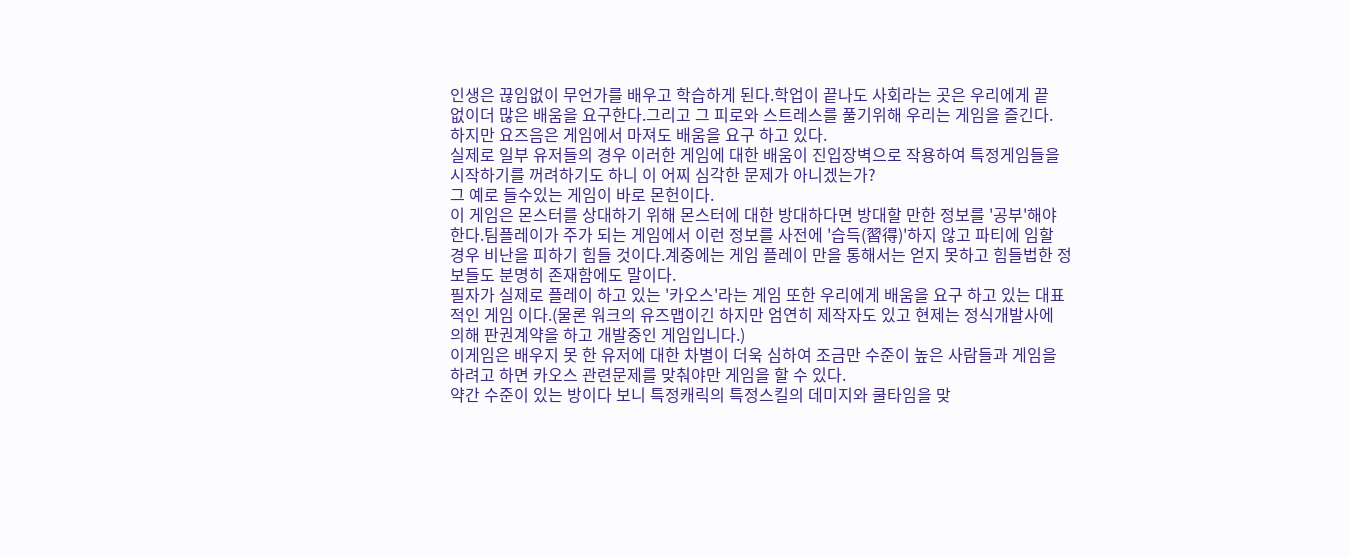인생은 끊임없이 무언가를 배우고 학습하게 된다.학업이 끝나도 사회라는 곳은 우리에게 끝
없이더 많은 배움을 요구한다.그리고 그 피로와 스트레스를 풀기위해 우리는 게임을 즐긴다.
하지만 요즈음은 게임에서 마져도 배움을 요구 하고 있다.
실제로 일부 유저들의 경우 이러한 게임에 대한 배움이 진입장벽으로 작용하여 특정게임들을
시작하기를 꺼려하기도 하니 이 어찌 심각한 문제가 아니겠는가?
그 예로 들수있는 게임이 바로 몬헌이다.
이 게임은 몬스터를 상대하기 위해 몬스터에 대한 방대하다면 방대할 만한 정보를 '공부'해야
한다.팀플레이가 주가 되는 게임에서 이런 정보를 사전에 '습득(習得)'하지 않고 파티에 임할
경우 비난을 피하기 힘들 것이다.계중에는 게임 플레이 만을 통해서는 얻지 못하고 힘들법한 정
보들도 분명히 존재함에도 말이다.
필자가 실제로 플레이 하고 있는 '카오스'라는 게임 또한 우리에게 배움을 요구 하고 있는 대표
적인 게임 이다.(물론 워크의 유즈맵이긴 하지만 엄연히 제작자도 있고 현제는 정식개발사에
의해 판권계약을 하고 개발중인 게임입니다.)
이게임은 배우지 못 한 유저에 대한 차별이 더욱 심하여 조금만 수준이 높은 사람들과 게임을
하려고 하면 카오스 관련문제를 맞춰야만 게임을 할 수 있다.
약간 수준이 있는 방이다 보니 특정캐릭의 특정스킬의 데미지와 쿨타임을 맞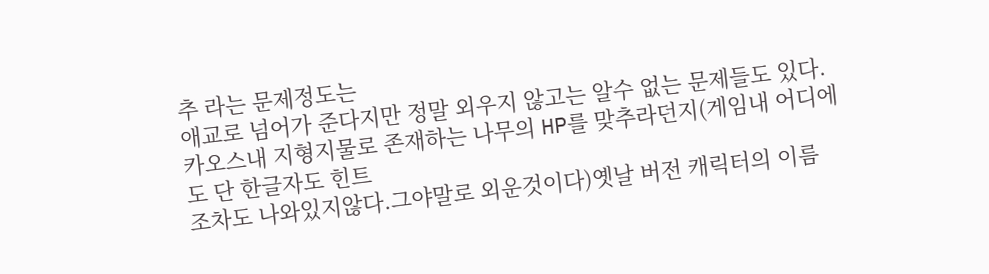추 라는 문제정도는
애교로 넘어가 준다지만 정말 외우지 않고는 알수 없는 문제들도 있다.
카오스내 지형지물로 존재하는 나무의 HP를 맞추라던지(게임내 어디에도 단 한글자도 힌트
조차도 나와있지않다.그야말로 외운것이다)옛날 버전 캐릭터의 이름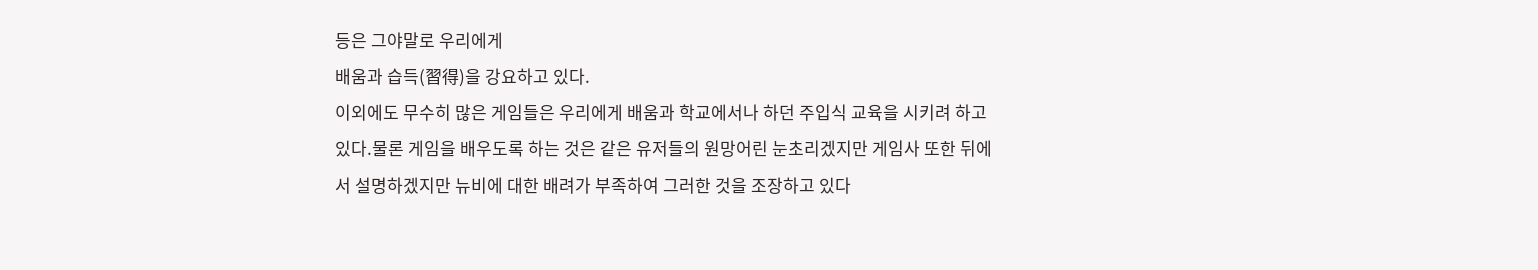등은 그야말로 우리에게
배움과 습득(習得)을 강요하고 있다.
이외에도 무수히 많은 게임들은 우리에게 배움과 학교에서나 하던 주입식 교육을 시키려 하고
있다.물론 게임을 배우도록 하는 것은 같은 유저들의 원망어린 눈초리겠지만 게임사 또한 뒤에
서 설명하겠지만 뉴비에 대한 배려가 부족하여 그러한 것을 조장하고 있다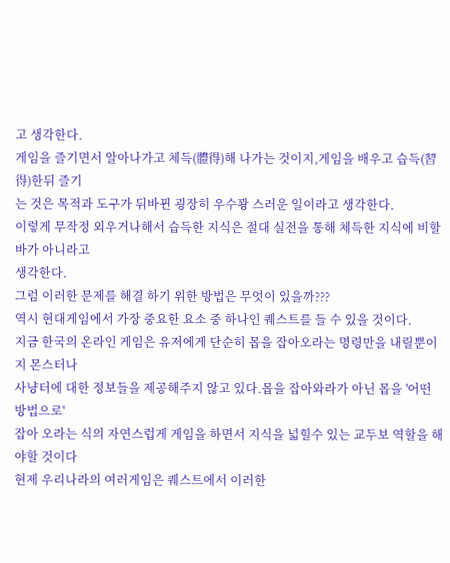고 생각한다.
게임을 즐기면서 알아나가고 체득(體得)해 나가는 것이지,게임을 배우고 습득(習得)한뒤 즐기
는 것은 목적과 도구가 뒤바뀐 굉장히 우수꽝 스러운 일이라고 생각한다.
이렇게 무작정 외우거나해서 습득한 지식은 절대 실전을 통해 체득한 지식에 비할바가 아니라고
생각한다.
그럼 이러한 문제를 해결 하기 위한 방법은 무엇이 있을까???
역시 현대게임에서 가장 중요한 요소 중 하나인 퀘스트를 들 수 있을 것이다.
지금 한국의 온라인 게임은 유저에게 단순히 몹을 잡아오라는 명령만을 내릴뿐이지 몬스터나
사냥터에 대한 정보들을 제공해주지 않고 있다.몹을 잡아와라가 아닌 몹을 '어떤 방법으로'
잡아 오라는 식의 자연스럽게 게임을 하면서 지식을 넓힐수 있는 교두보 역할을 해야할 것이다
현제 우리나라의 여러게임은 퀘스트에서 이러한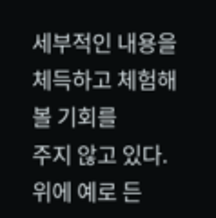세부적인 내용을 체득하고 체험해볼 기회를
주지 않고 있다.
위에 예로 든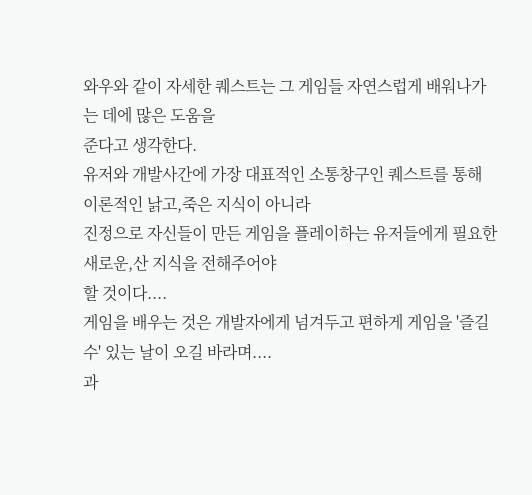와우와 같이 자세한 퀘스트는 그 게임들 자연스럽게 배워나가는 데에 많은 도움을
준다고 생각한다.
유저와 개발사간에 가장 대표적인 소통창구인 퀘스트를 통해 이론적인 낡고,죽은 지식이 아니라
진정으로 자신들이 만든 게임을 플레이하는 유저들에게 필요한 새로운,산 지식을 전해주어야
할 것이다....
게임을 배우는 것은 개발자에게 넘겨두고 편하게 게임을 '즐길 수' 있는 날이 오길 바라며....
과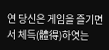연 당신은 게임을 즐기면서 체득(體得)하엿는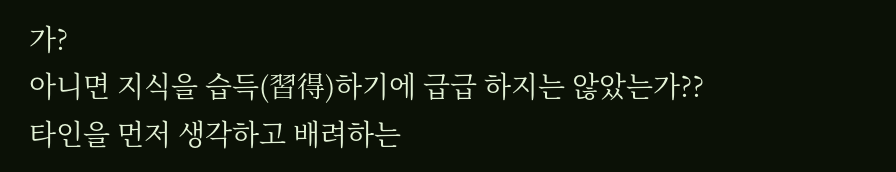가?
아니면 지식을 습득(習得)하기에 급급 하지는 않았는가??
타인을 먼저 생각하고 배려하는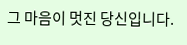그 마음이 멋진 당신입니다.